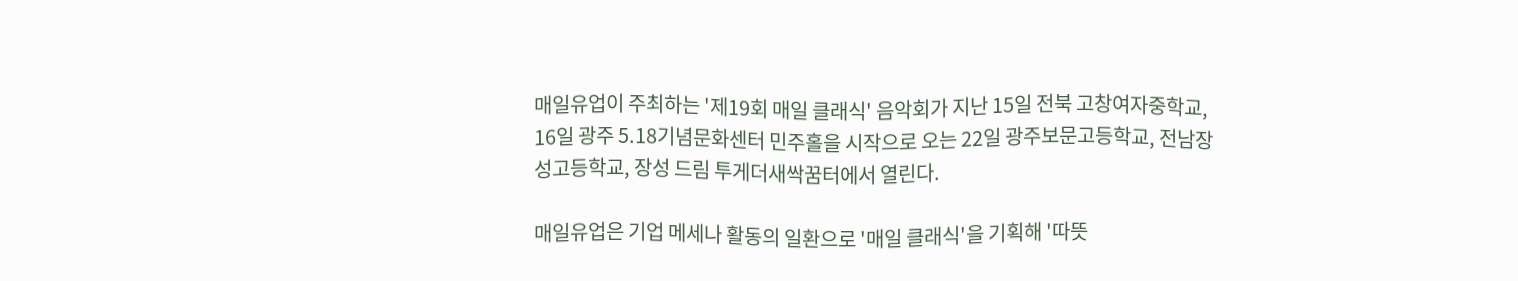매일유업이 주최하는 '제19회 매일 클래식' 음악회가 지난 15일 전북 고창여자중학교, 16일 광주 5.18기념문화센터 민주홀을 시작으로 오는 22일 광주보문고등학교, 전남장성고등학교, 장성 드림 투게더새싹꿈터에서 열린다.

매일유업은 기업 메세나 활동의 일환으로 '매일 클래식'을 기획해 '따뜻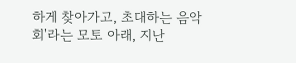하게 찾아가고, 초대하는 음악회'라는 모토 아래, 지난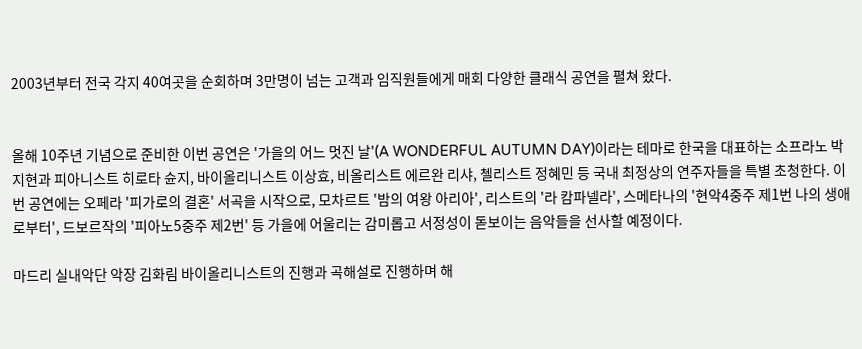2003년부터 전국 각지 40여곳을 순회하며 3만명이 넘는 고객과 임직원들에게 매회 다양한 클래식 공연을 펼쳐 왔다.


올해 10주년 기념으로 준비한 이번 공연은 '가을의 어느 멋진 날'(A WONDERFUL AUTUMN DAY)이라는 테마로 한국을 대표하는 소프라노 박지현과 피아니스트 히로타 슌지, 바이올리니스트 이상효, 비올리스트 에르완 리샤, 첼리스트 정혜민 등 국내 최정상의 연주자들을 특별 초청한다. 이번 공연에는 오페라 '피가로의 결혼' 서곡을 시작으로, 모차르트 '밤의 여왕 아리아', 리스트의 '라 캄파넬라', 스메타나의 '현악4중주 제1번 나의 생애로부터', 드보르작의 '피아노5중주 제2번' 등 가을에 어울리는 감미롭고 서정성이 돋보이는 음악들을 선사할 예정이다.

마드리 실내악단 악장 김화림 바이올리니스트의 진행과 곡해설로 진행하며 해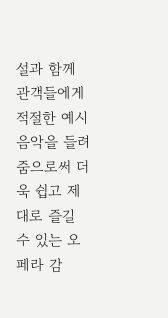설과 함께 관객들에게 적절한 예시 음악을 들려줌으로써 더욱 쉽고 제대로 즐길 수 있는 오페라 감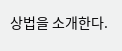상법을 소개한다.